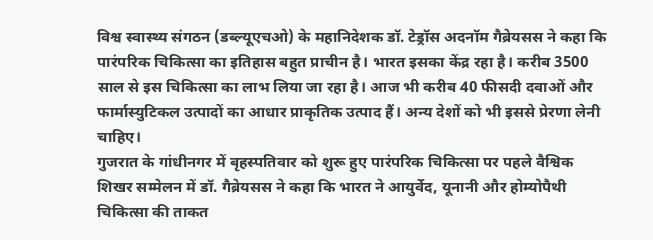विश्व स्वास्थ्य संगठन (डब्ल्यूएचओ) के महानिदेशक डॉ. टेड्रॉस अदनॉम गैब्रेयसस ने कहा कि पारंपरिक चिकित्सा का इतिहास बहुत प्राचीन है। भारत इसका केंद्र रहा है। करीब 3500 साल से इस चिकित्सा का लाभ लिया जा रहा है। आज भी करीब 40 फीसदी दवाओं और फार्मास्युटिकल उत्पादों का आधार प्राकृतिक उत्पाद हैं। अन्य देशों को भी इससे प्रेरणा लेनी चाहिए।
गुजरात के गांधीनगर में बृहस्पतिवार को शुरू हुए पारंपरिक चिकित्सा पर पहले वैश्विक शिखर सम्मेलन में डॉ. गैब्रेयसस ने कहा कि भारत ने आयुर्वेद, यूनानी और होम्योपैथी चिकित्सा की ताकत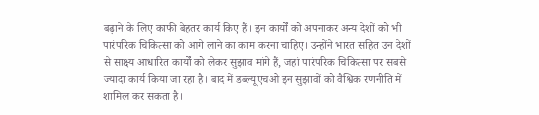बढ़ाने के लिए काफी बेहतर कार्य किए हैं। इन कार्यों को अपनाकर अन्य देशों को भी पारंपरिक चिकित्सा को आगे लाने का काम करना चाहिए। उन्होंने भारत सहित उन देशों से साक्ष्य आधारित कार्यों को लेकर सुझाव मांगे हैं, जहां पारंपरिक चिकित्सा पर सबसे ज्यादा कार्य किया जा रहा है। बाद में डब्ल्यूएचओ इन सुझावों को वैश्विक रणनीति में शामिल कर सकता है।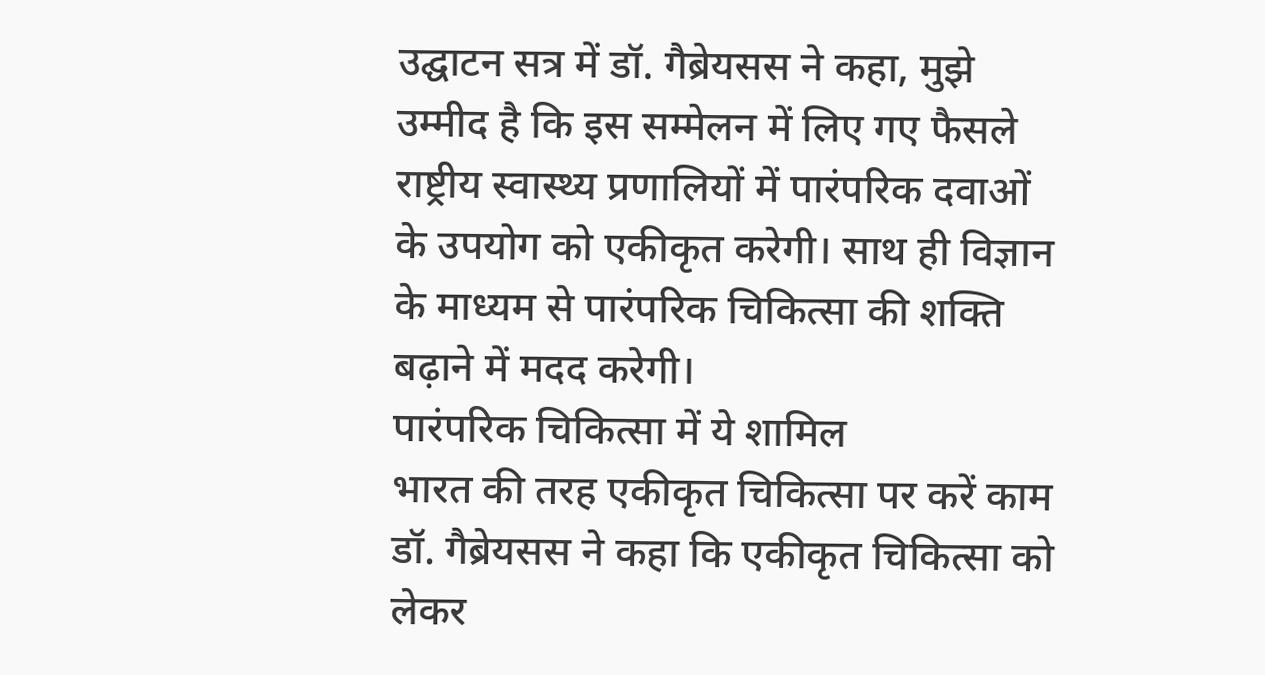उद्घाटन सत्र में डॉ. गैब्रेयसस ने कहा, मुझे उम्मीद है कि इस सम्मेलन में लिए गए फैसले राष्ट्रीय स्वास्थ्य प्रणालियों में पारंपरिक दवाओं के उपयोग को एकीकृत करेगी। साथ ही विज्ञान के माध्यम से पारंपरिक चिकित्सा की शक्ति बढ़ाने में मदद करेगी।
पारंपरिक चिकित्सा में ये शामिल
भारत की तरह एकीकृत चिकित्सा पर करें काम
डॉ. गैब्रेयसस ने कहा कि एकीकृत चिकित्सा को लेकर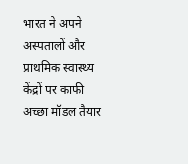भारत ने अपने अस्पतालों और प्राथमिक स्वास्थ्य केंद्रों पर काफी अच्छा मॉडल तैयार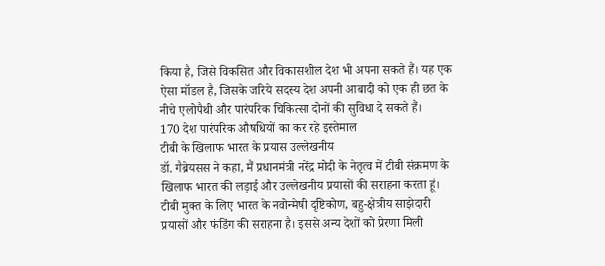किया है, जिसे विकसित और विकासशील देश भी अपना सकते हैं। यह एक ऐसा मॉडल है, जिसके जरिये सदस्य देश अपनी आबादी को एक ही छत के नीचे एलोपैथी और पारंपरिक चिकित्सा दोनों की सुविधा दे सकते हैं।
170 देश पारंपरिक औषधियों का कर रहे इस्तेमाल
टीबी के खिलाफ भारत के प्रयास उल्लेखनीय
डॉ. गैब्रेयसस ने कहा, मैं प्रधानमंत्री नरेंद्र मोदी के नेतृत्व में टीबी संक्रमण के खिलाफ भारत की लड़ाई और उल्लेखनीय प्रयासों की सराहना करता हूं। टीबी मुक्त के लिए भारत के नवोन्मेषी दृष्टिकोण, बहु-क्षेत्रीय साझेदारी प्रयासों और फंडिंग की सराहना है। इससे अन्य देशों को प्रेरणा मिली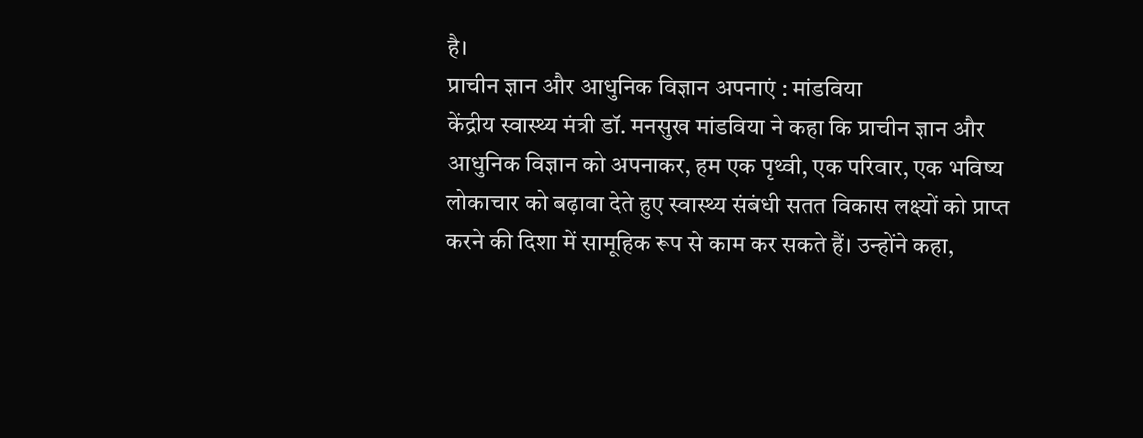है।
प्राचीन ज्ञान और आधुनिक विज्ञान अपनाएं : मांडविया
केंद्रीय स्वास्थ्य मंत्री डॉ. मनसुख मांडविया ने कहा कि प्राचीन ज्ञान और आधुनिक विज्ञान को अपनाकर, हम एक पृथ्वी, एक परिवार, एक भविष्य लोकाचार को बढ़ावा देते हुए स्वास्थ्य संबंधी सतत विकास लक्ष्यों को प्राप्त करने की दिशा में सामूहिक रूप से काम कर सकते हैं। उन्होंने कहा,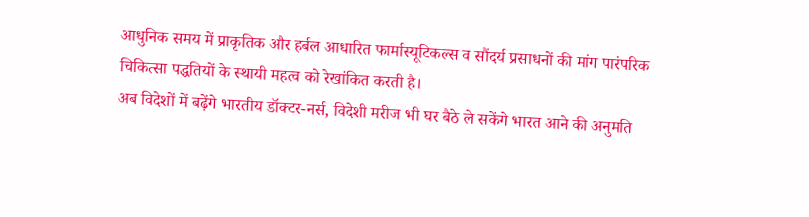आधुनिक समय में प्राकृतिक और हर्बल आधारित फार्मास्यूटिकल्स व सौंदर्य प्रसाधनों की मांग पारंपरिक चिकित्सा पद्धतियों के स्थायी महत्व को रेखांकित करती है।
अब विदेशों में बढ़ेंगे भारतीय डॉक्टर-नर्स, विदेशी मरीज भी घर बैठे ले सकेंगे भारत आने की अनुमति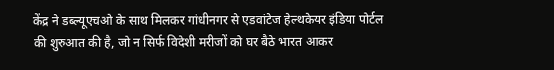केंद्र ने डब्ल्यूएचओ के साथ मिलकर गांधीनगर से एडवांटेज हेल्थकेयर इंडिया पोर्टल की शुरुआत की है, जो न सिर्फ विदेशी मरीजों को घर बैठे भारत आकर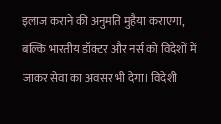इलाज कराने की अनुमति मुहैया कराएगा, बल्कि भारतीय डॉक्टर और नर्स को विदेशों में जाकर सेवा का अवसर भी देगा। विदेशी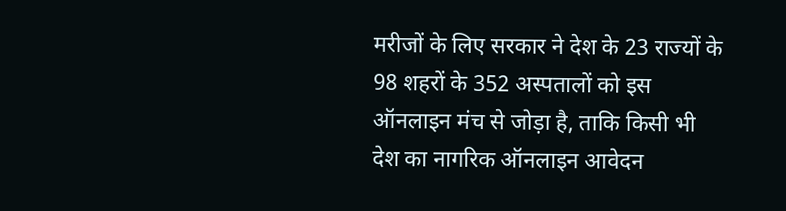मरीजों के लिए सरकार ने देश के 23 राज्यों के 98 शहरों के 352 अस्पतालों को इस ऑनलाइन मंच से जोड़ा है, ताकि किसी भी देश का नागरिक ऑनलाइन आवेदन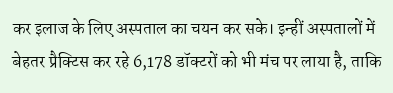कर इलाज के लिए अस्पताल का चयन कर सके। इन्हीं अस्पतालों में बेहतर प्रैक्टिस कर रहे 6,178 डॉक्टरों को भी मंच पर लाया है, ताकि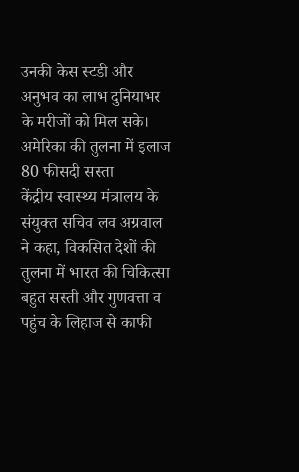उनकी केस स्टडी और अनुभव का लाभ दुनियाभर के मरीजों को मिल सके।
अमेरिका की तुलना में इलाज 80 फीसदी सस्ता
केंद्रीय स्वास्थ्य मंत्रालय के संयुक्त सचिव लव अग्रवाल ने कहा, विकसित देशों की तुलना में भारत की चिकित्सा बहुत सस्ती और गुणवत्ता व पहुंच के लिहाज से काफी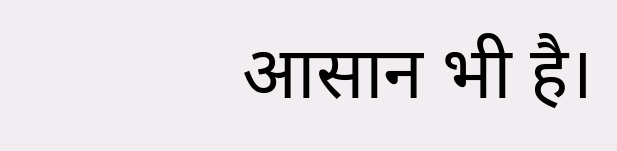आसान भी है।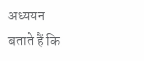अध्ययन बताते हैं कि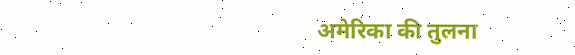अमेरिका की तुलना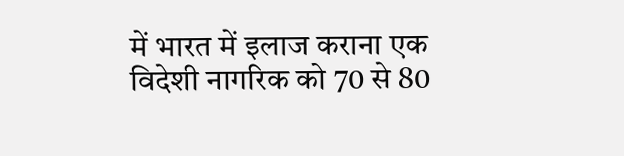में भारत में इलाज कराना एक विदेशी नागरिक को 70 से 80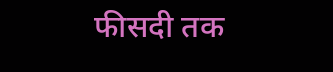फीसदी तक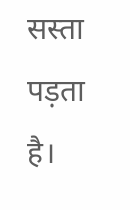सस्ता पड़ता है।